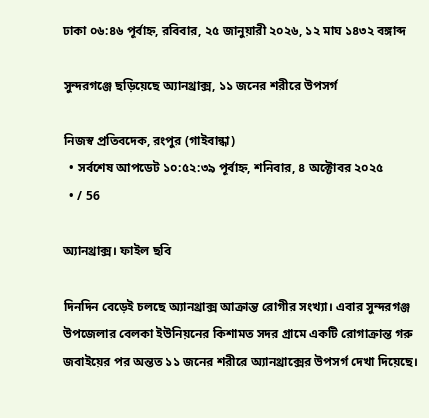ঢাকা ০৬:৪৬ পূর্বাহ্ন, রবিবার, ২৫ জানুয়ারী ২০২৬, ১২ মাঘ ১৪৩২ বঙ্গাব্দ

সুন্দরগঞ্জে ছড়িয়েছে অ্যানথ্রাক্স, ১১ জনের শরীরে উপসর্গ

নিজস্ব প্রতিবদেক, রংপুর (গাইবান্ধা)
  • সর্বশেষ আপডেট ১০:৫২:৩৯ পূর্বাহ্ন, শনিবার, ৪ অক্টোবর ২০২৫
  • / 56

অ্যানথ্রাক্স। ফাইল ছবি

দিনদিন বেড়েই চলছে অ্যানথ্রাক্স আক্রান্ত রোগীর সংখ্যা। এবার সুন্দরগঞ্জ উপজেলার বেলকা ইউনিয়নের কিশামত সদর গ্রামে একটি রোগাক্রান্ত গরু জবাইয়ের পর অন্তত ১১ জনের শরীরে অ্যানথ্রাক্সের উপসর্গ দেখা দিয়েছে।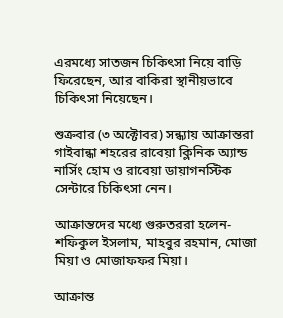এরমধ্যে সাতজন চিকিৎসা নিয়ে বাড়ি ফিরেছেন, আর বাকিরা স্থানীয়ভাবে চিকিৎসা নিয়েছেন।

শুক্রবার (৩ অক্টোবর) সন্ধ্যায় আক্রান্তরা গাইবান্ধা শহরের রাবেয়া ক্লিনিক অ্যান্ড নার্সিং হোম ও রাবেয়া ডায়াগনস্টিক সেন্টারে চিকিৎসা নেন।

আক্রান্তদের মধ্যে গুরুতররা হলেন- শফিকুল ইসলাম, মাহবুর রহমান, মোজা মিয়া ও মোজাফফর মিয়া।

আক্রান্ত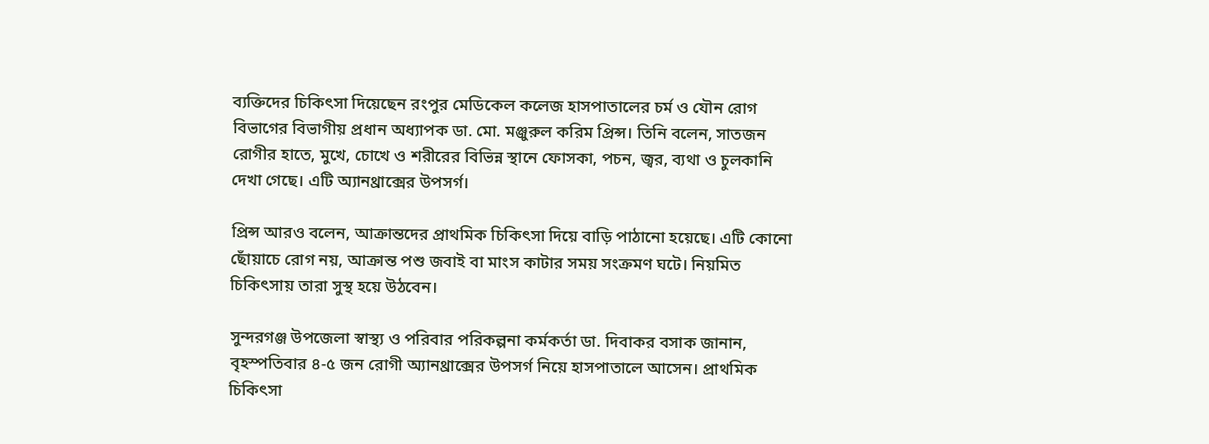ব্যক্তিদের চিকিৎসা দিয়েছেন রংপুর মেডিকেল কলেজ হাসপাতালের চর্ম ও যৌন রোগ বিভাগের বিভাগীয় প্রধান অধ্যাপক ডা. মো. মঞ্জুরুল করিম প্রিন্স। তিনি বলেন, সাতজন রোগীর হাতে, মুখে, চোখে ও শরীরের বিভিন্ন স্থানে ফোসকা, পচন, জ্বর, ব্যথা ও চুলকানি দেখা গেছে। এটি অ্যানথ্রাক্সের উপসর্গ।

প্রিন্স আরও বলেন, আক্রান্তদের প্রাথমিক চিকিৎসা দিয়ে বাড়ি পাঠানো হয়েছে। এটি কোনো ছোঁয়াচে রোগ নয়, আক্রান্ত পশু জবাই বা মাংস কাটার সময় সংক্রমণ ঘটে। নিয়মিত চিকিৎসায় তারা সুস্থ হয়ে উঠবেন।

সুন্দরগঞ্জ উপজেলা স্বাস্থ্য ও পরিবার পরিকল্পনা কর্মকর্তা ডা. দিবাকর বসাক জানান, বৃহস্পতিবার ৪-৫ জন রোগী অ্যানথ্রাক্সের উপসর্গ নিয়ে হাসপাতালে আসেন। প্রাথমিক চিকিৎসা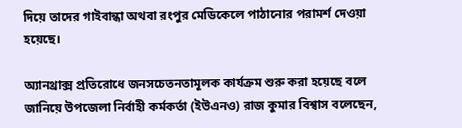দিয়ে তাদের গাইবান্ধা অথবা রংপুর মেডিকেলে পাঠানোর পরামর্শ দেওয়া হয়েছে।

অ্যানথ্রাক্স প্রতিরোধে জনসচেতনতামূলক কার্যক্রম শুরু করা হয়েছে বলে জানিয়ে উপজেলা নির্বাহী কর্মকর্তা (ইউএনও) রাজ কুমার বিশ্বাস বলেছেন,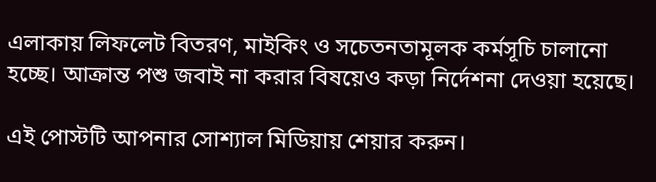এলাকায় লিফলেট বিতরণ, মাইকিং ও সচেতনতামূলক কর্মসূচি চালানো হচ্ছে। আক্রান্ত পশু জবাই না করার বিষয়েও কড়া নির্দেশনা দেওয়া হয়েছে।

এই পোস্টটি আপনার সোশ্যাল মিডিয়ায় শেয়ার করুন।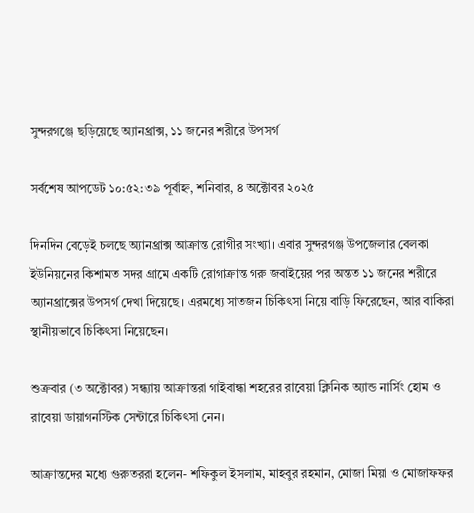সুন্দরগঞ্জে ছড়িয়েছে অ্যানথ্রাক্স, ১১ জনের শরীরে উপসর্গ

সর্বশেষ আপডেট ১০:৫২:৩৯ পূর্বাহ্ন, শনিবার, ৪ অক্টোবর ২০২৫

দিনদিন বেড়েই চলছে অ্যানথ্রাক্স আক্রান্ত রোগীর সংখ্যা। এবার সুন্দরগঞ্জ উপজেলার বেলকা ইউনিয়নের কিশামত সদর গ্রামে একটি রোগাক্রান্ত গরু জবাইয়ের পর অন্তত ১১ জনের শরীরে অ্যানথ্রাক্সের উপসর্গ দেখা দিয়েছে। এরমধ্যে সাতজন চিকিৎসা নিয়ে বাড়ি ফিরেছেন, আর বাকিরা স্থানীয়ভাবে চিকিৎসা নিয়েছেন।

শুক্রবার (৩ অক্টোবর) সন্ধ্যায় আক্রান্তরা গাইবান্ধা শহরের রাবেয়া ক্লিনিক অ্যান্ড নার্সিং হোম ও রাবেয়া ডায়াগনস্টিক সেন্টারে চিকিৎসা নেন।

আক্রান্তদের মধ্যে গুরুতররা হলেন- শফিকুল ইসলাম, মাহবুর রহমান, মোজা মিয়া ও মোজাফফর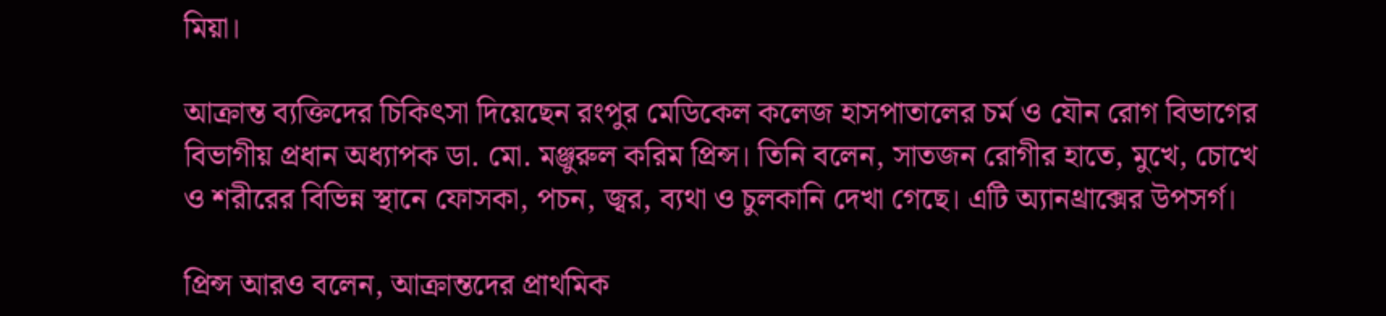মিয়া।

আক্রান্ত ব্যক্তিদের চিকিৎসা দিয়েছেন রংপুর মেডিকেল কলেজ হাসপাতালের চর্ম ও যৌন রোগ বিভাগের বিভাগীয় প্রধান অধ্যাপক ডা. মো. মঞ্জুরুল করিম প্রিন্স। তিনি বলেন, সাতজন রোগীর হাতে, মুখে, চোখে ও শরীরের বিভিন্ন স্থানে ফোসকা, পচন, জ্বর, ব্যথা ও চুলকানি দেখা গেছে। এটি অ্যানথ্রাক্সের উপসর্গ।

প্রিন্স আরও বলেন, আক্রান্তদের প্রাথমিক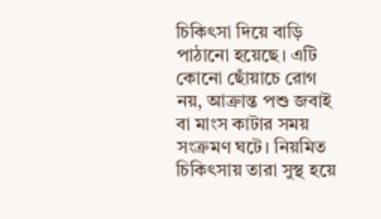চিকিৎসা দিয়ে বাড়ি পাঠানো হয়েছে। এটি কোনো ছোঁয়াচে রোগ নয়, আক্রান্ত পশু জবাই বা মাংস কাটার সময় সংক্রমণ ঘটে। নিয়মিত চিকিৎসায় তারা সুস্থ হয়ে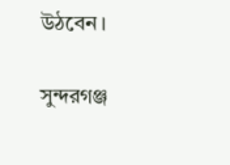উঠবেন।

সুন্দরগঞ্জ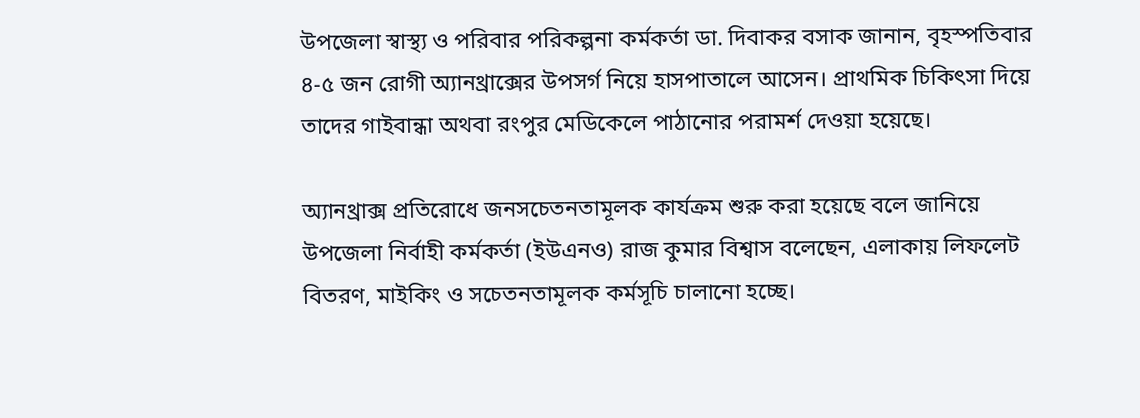উপজেলা স্বাস্থ্য ও পরিবার পরিকল্পনা কর্মকর্তা ডা. দিবাকর বসাক জানান, বৃহস্পতিবার ৪-৫ জন রোগী অ্যানথ্রাক্সের উপসর্গ নিয়ে হাসপাতালে আসেন। প্রাথমিক চিকিৎসা দিয়ে তাদের গাইবান্ধা অথবা রংপুর মেডিকেলে পাঠানোর পরামর্শ দেওয়া হয়েছে।

অ্যানথ্রাক্স প্রতিরোধে জনসচেতনতামূলক কার্যক্রম শুরু করা হয়েছে বলে জানিয়ে উপজেলা নির্বাহী কর্মকর্তা (ইউএনও) রাজ কুমার বিশ্বাস বলেছেন, এলাকায় লিফলেট বিতরণ, মাইকিং ও সচেতনতামূলক কর্মসূচি চালানো হচ্ছে।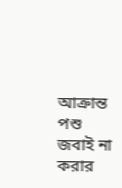আক্রান্ত পশু জবাই না করার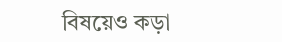বিষয়েও কড়া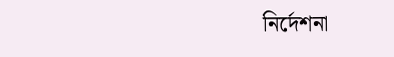নির্দেশনা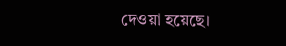দেওয়া হয়েছে।